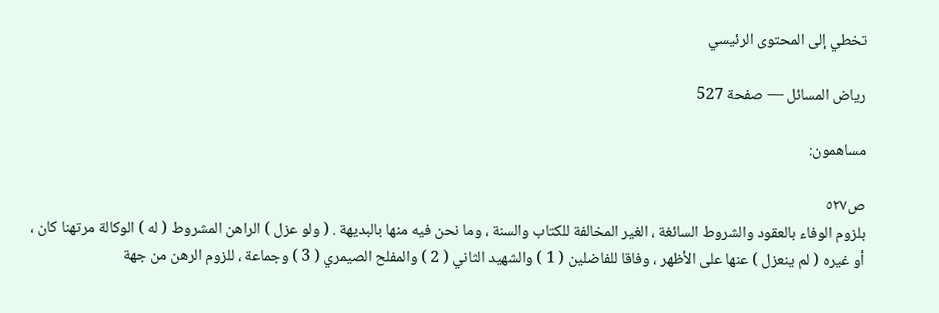تخطي إلى المحتوى الرئيسي

رياض المسائل — صفحة 527

مساهمون:

ص٥٢٧
بلزوم الوفاء بالعقود والشروط السائغة ، الغير المخالفة للكتاب والسنة ، وما نحن فيه منها بالبديهة . ( ولو عزل ) الراهن المشروط ( له ) الوكالة مرتهنا كان ، أو غيره ( لم ينعزل ) عنها على الأظهر ، وفاقا للفاضلين ( 1 ) والشهيد الثاني ( 2 ) والمفلح الصيمري ( 3 ) وجماعة ، للزوم الرهن من جهة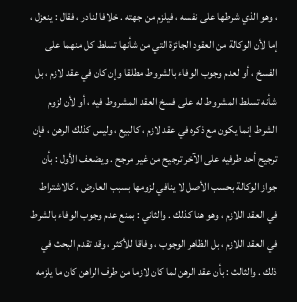، وهو الذي شرطها على نفسه ، فيلزم من جهته . خلافا لنادر ، فقال : ينعزل ، إما لأن الوكالة من العقود الجائزة التي من شأنها تسلط كل منهما على الفسخ ، أو لعدم وجوب الوفاء بالشروط مطلقا وإن كان في عقد لازم ، بل شأنه تسلط المشروط له على فسخ العقد المشروط فيه ، أو لأن لزوم الشرط إنما يكون مع ذكره في عقد لازم ، كالبيع ، وليس كذلك الرهن ، فإن ترجيح أحد طرفيه على الآخر ترجيح من غير مرجح . ويضعف الأول : بأن جواز الوكالة بحسب الأصل لا ينافي لزومها بسبب العارض ، كالاشتراط في العقد اللازم ، وهو هنا كذلك . والثاني : بمنع عدم وجوب الوفاء بالشرط في العقد اللازم ، بل الظاهر الوجوب ، وفاقا للأكثر ، وقد تقدم البحث في ذلك . والثالث : بأن عقد الرهن لما كان لازما من طرف الراهن كان ما يلزمه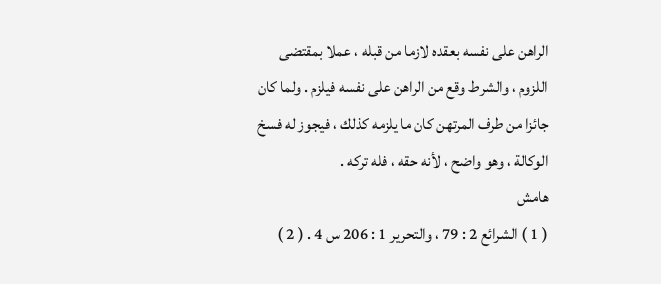الراهن على نفسه بعقده لازما من قبله ، عملا بمقتضى اللزوم ، والشرط وقع من الراهن على نفسه فيلزم . ولما كان جائزا من طرف المرتهن كان ما يلزمه كذلك ، فيجوز له فسخ الوكالة ، وهو واضح ، لأنه حقه ، فله تركه .
هامش
( 1 ) الشرائع 2 : 79 ، والتحرير 1 : 206 س 4 . ( 2 )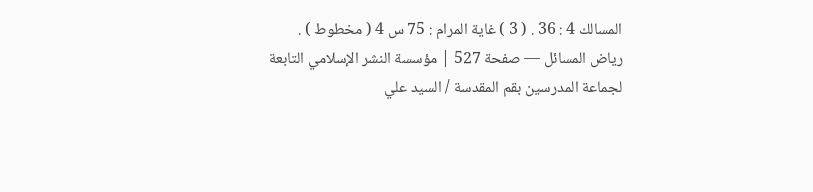المسالك 4 : 36 . ( 3 ) غاية المرام : 75 س 4 ( مخطوط ) .
رياض المسائل — صفحة 527 | مؤسسة النشر الإسلامي التابعة لجماعة المدرسين بقم المقدسة / السيد علي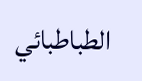الطباطبائي